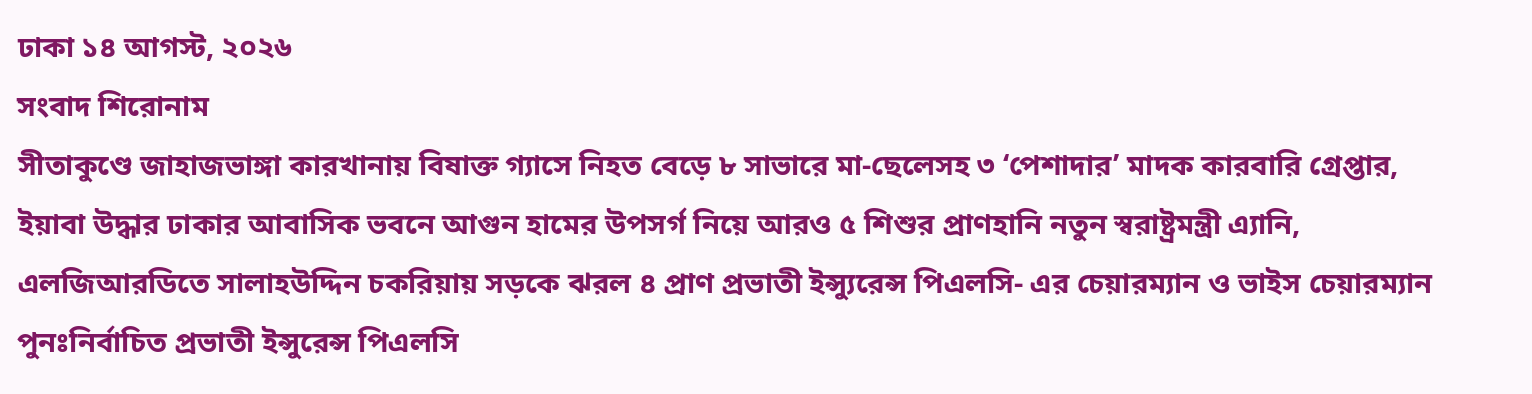ঢাকা ১৪ আগস্ট, ২০২৬
সংবাদ শিরোনাম
সীতাকুণ্ডে জাহাজভাঙ্গা কারখানায় বিষাক্ত গ্যাসে নিহত বেড়ে ৮ সাভারে মা-ছেলেসহ ৩ ‘পেশাদার’ মাদক কারবারি গ্রেপ্তার, ইয়াবা উদ্ধার ঢাকার আবাসিক ভবনে আগুন হামের উপসর্গ নিয়ে আরও ৫ শিশুর প্রাণহানি নতুন স্বরাষ্ট্রমন্ত্রী এ্যানি, এলজিআরডিতে সালাহউদ্দিন চকরিয়ায় সড়কে ঝরল ৪ প্রাণ প্রভাতী ইন্স্যুরেন্স পিএলসি- এর চেয়ারম্যান ও ভাইস চেয়ারম্যান পুনঃনির্বাচিত প্রভাতী ইন্সুরেন্স পিএলসি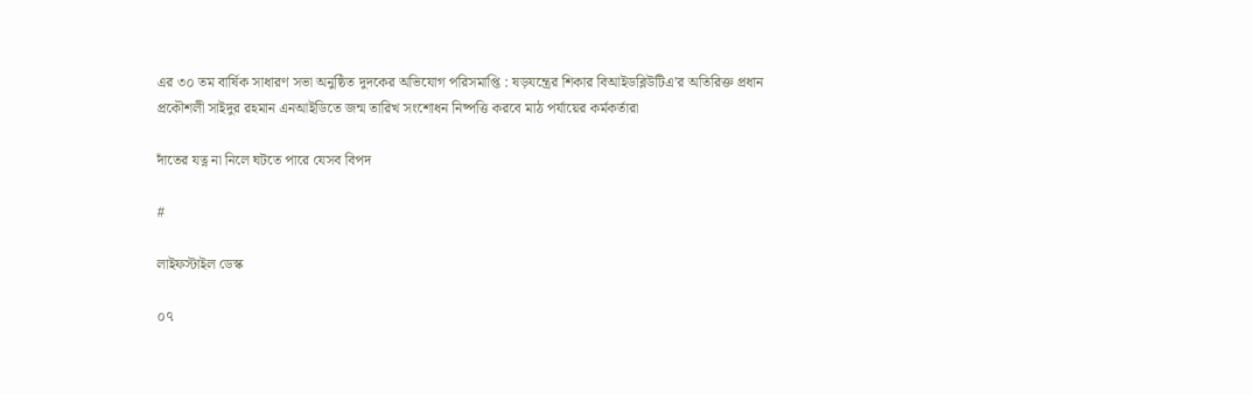এর ৩০ তম বার্ষিক সাধারণ সভা অনুষ্ঠিত দুদকের অভিযোগ পরিসমাপ্তি : ষড়যন্ত্রের শিকার বিআইডব্লিউটিএ’র অতিরিক্ত প্রধান প্রকৌশলী সাইদুর রহমান এনআইডিতে জন্ম তারিখ সংশোধন নিষ্পত্তি করবে মাঠ পর্যায়ের কর্মকর্তারা

দাঁতের যত্ন না নিলে ঘটতে পারে যেসব বিপদ

#

লাইফস্টাইল ডেস্ক

০৭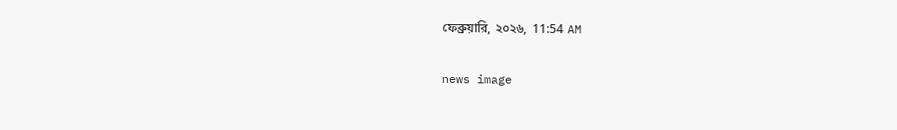ফেব্রুয়ারি, ২০২৬,  11:54 AM

news image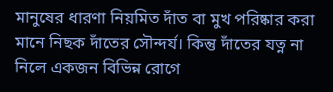মানুষের ধারণা নিয়মিত দাঁত বা মুখ পরিষ্কার করা মানে নিছক দাঁতের সৌন্দর্য। কিন্তু দাঁতের যত্ন না নিলে একজন বিভিন্ন রোগে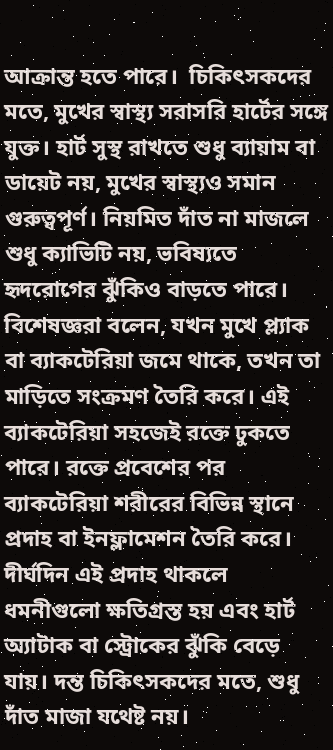আক্রান্ত হতে পারে।  চিকিৎসকদের মতে, মুখের স্বাস্থ্য সরাসরি হার্টের সঙ্গে যুক্ত। হার্ট সুস্থ রাখতে শুধু ব্যায়াম বা ডায়েট নয়, মুখের স্বাস্থ্যও সমান গুরুত্বপূর্ণ। নিয়মিত দাঁত না মাজলে শুধু ক্যাভিটি নয়, ভবিষ্যতে হৃদরোগের ঝুঁকিও বাড়তে পারে। বিশেষজ্ঞরা বলেন, যখন মুখে প্ল্যাক বা ব্যাকটেরিয়া জমে থাকে, তখন তা মাড়িতে সংক্রমণ তৈরি করে। এই ব্যাকটেরিয়া সহজেই রক্তে ঢুকতে পারে। রক্তে প্রবেশের পর ব্যাকটেরিয়া শরীরের বিভিন্ন স্থানে প্রদাহ বা ইনফ্লামেশন তৈরি করে। দীর্ঘদিন এই প্রদাহ থাকলে ধমনীগুলো ক্ষতিগ্রস্ত হয় এবং হার্ট অ্যাটাক বা স্ট্রোকের ঝুঁকি বেড়ে যায়। দন্ত চিকিৎসকদের মতে, শুধু দাঁত মাজা যথেষ্ট নয়।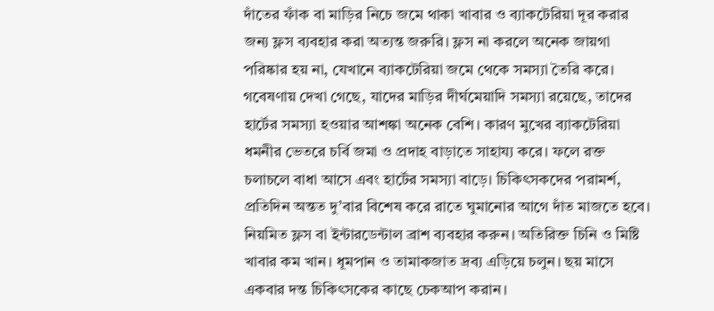দাঁতের ফাঁক বা মাড়ির নিচে জমে থাকা খাবার ও ব্যাকটেরিয়া দূর করার জন্য ফ্লস ব্যবহার করা অত্যন্ত জরুরি। ফ্লস না করলে অনেক জায়গা পরিষ্কার হয় না, যেখানে ব্যাকটেরিয়া জমে থেকে সমস্যা তৈরি করে। গবেষণায় দেখা গেছে, যাদের মাড়ির দীর্ঘমেয়াদি সমস্যা রয়েছে, তাদের হার্টের সমস্যা হওয়ার আশঙ্কা অনেক বেশি। কারণ মুখের ব্যাকটেরিয়া ধমনীর ভেতরে চর্বি জমা ও প্রদাহ বাড়াতে সাহায্য করে। ফলে রক্ত চলাচলে বাধা আসে এবং হার্টের সমস্যা বাড়ে। চিকিৎসকদের পরামর্শ, প্রতিদিন অন্তত দু’বার বিশেষ করে রাতে ঘুমানোর আগে দাঁত মাজতে হবে। নিয়মিত ফ্লস বা ইন্টারডেন্টাল ব্রাশ ব্যবহার করুন। অতিরিক্ত চিনি ও মিষ্টি খাবার কম খান। ধূমপান ও তামাকজাত দ্রব্য এড়িয়ে চলুন। ছয় মাসে একবার দন্ত চিকিৎসকের কাছে চেকআপ করান।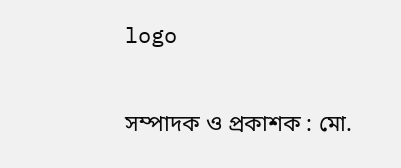logo

সম্পাদক ও প্রকাশক : মো.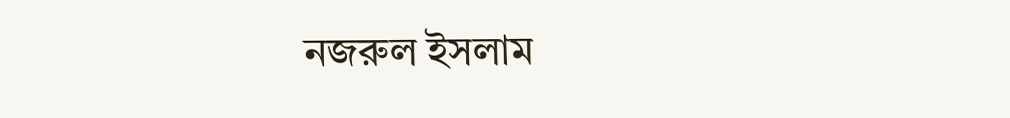নজরুল ইসলাম